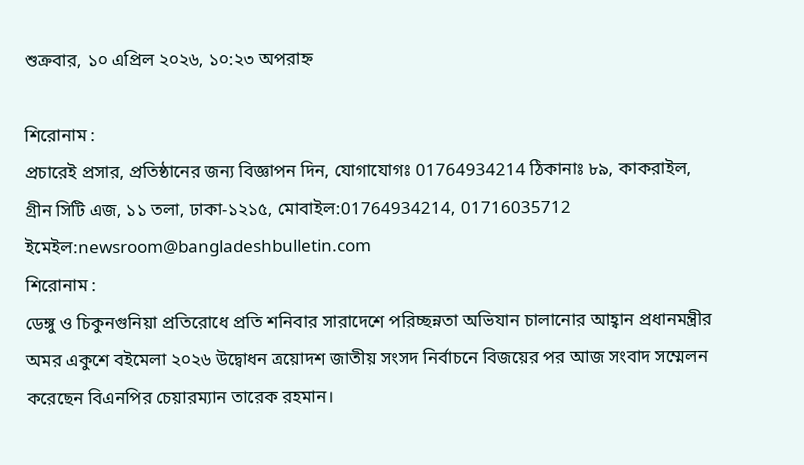শুক্রবার, ১০ এপ্রিল ২০২৬, ১০:২৩ অপরাহ্ন

শিরোনাম :
প্রচারেই প্রসার, প্রতিষ্ঠানের জন্য বিজ্ঞাপন দিন, যোগাযোগঃ 01764934214 ঠিকানাঃ ৮৯, কাকরাইল, গ্রীন সিটি এজ, ১১ তলা, ঢাকা-১২১৫, মোবাইল:01764934214, 01716035712 ইমেইল:newsroom@bangladeshbulletin.com
শিরোনাম :
ডেঙ্গু ও চিকুনগুনিয়া প্রতিরোধে প্রতি শনিবার সারাদেশে পরিচ্ছন্নতা অভিযান চালানোর আহ্বান প্রধানমন্ত্রীর অমর একুশে বইমেলা ২০২৬ উদ্বোধন ত্রয়োদশ জাতীয় সংসদ নির্বাচনে বিজয়ের পর আজ সংবাদ সম্মেলন করেছেন বিএনপির চেয়ারম্যান তারেক রহমান।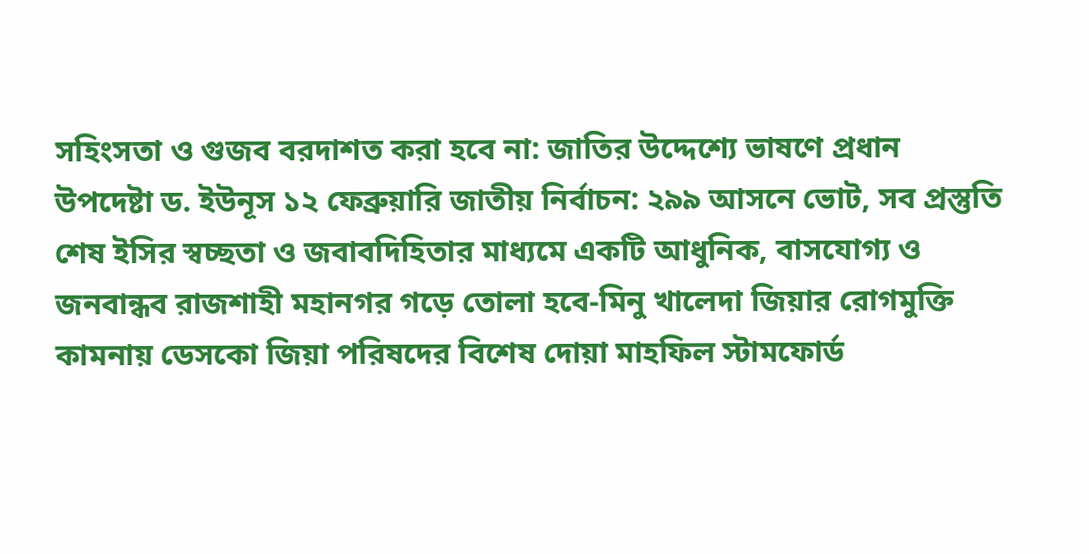সহিংসতা ও গুজব বরদাশত করা হবে না: জাতির উদ্দেশ্যে ভাষণে প্রধান উপদেষ্টা ড. ইউনূস ১২ ফেব্রুয়ারি জাতীয় নির্বাচন: ২৯৯ আসনে ভোট, সব প্রস্তুতি শেষ ইসির স্বচ্ছতা ও জবাবদিহিতার মাধ্যমে একটি আধুনিক, বাসযোগ্য ও জনবান্ধব রাজশাহী মহানগর গড়ে তোলা হবে-মিনু খালেদা জিয়ার রোগমুক্তি কামনায় ডেসকো জিয়া পরিষদের বিশেষ দোয়া মাহফিল স্টামফোর্ড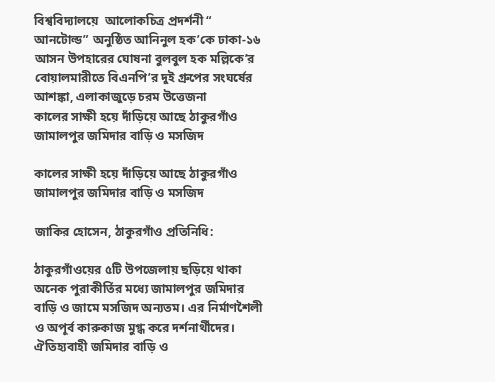বিশ্ববিদ্যালয়ে  আলোকচিত্র প্রদর্শনী “ আনটোল্ড” অনুষ্ঠিত আনিনুল হক’কে ঢাকা-১৬ আসন উপহারের ঘোষনা বুলবুল হক মল্লিকে’র বোয়ালমারীতে বিএনপি’র দুই গ্রুপের সংঘর্ষের আশঙ্কা, এলাকাজুড়ে চরম উত্তেজনা
কালের সাক্ষী হয়ে দাঁড়িয়ে আছে ঠাকুরগাঁও জামালপুর জমিদার বাড়ি ও মসজিদ

কালের সাক্ষী হয়ে দাঁড়িয়ে আছে ঠাকুরগাঁও জামালপুর জমিদার বাড়ি ও মসজিদ

জাকির হোসেন, ঠাকুরগাঁও প্রতিনিধি:

ঠাকুরগাঁওয়ের ৫টি উপজেলায় ছড়িয়ে থাকা অনেক পুরাকীর্তির মধ্যে জামালপুর জমিদার বাড়ি ও জামে মসজিদ অন্যতম। এর নির্মাণশৈলী ও অপূর্ব কারুকাজ মুগ্ধ করে দর্শনার্থীদের। ঐতিহ্যবাহী জমিদার বাড়ি ও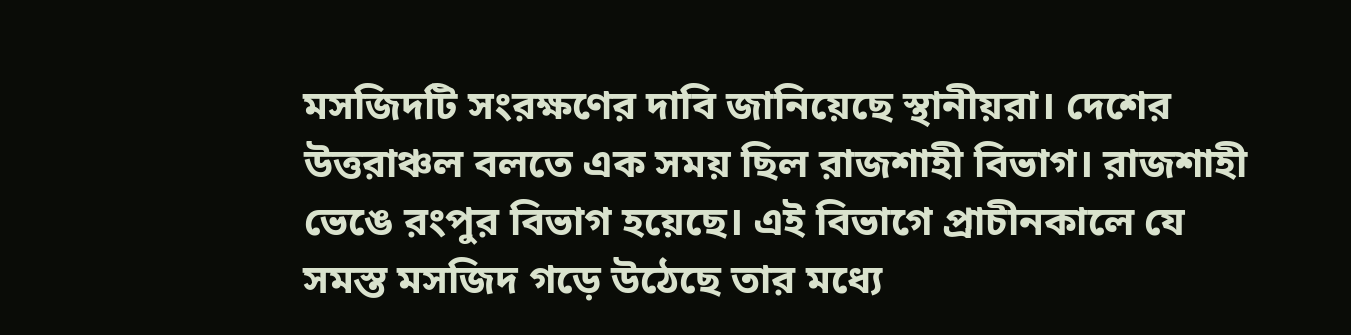মসজিদটি সংরক্ষণের দাবি জানিয়েছে স্থানীয়রা। দেশের উত্তরাঞ্চল বলতে এক সময় ছিল রাজশাহী বিভাগ। রাজশাহী ভেঙে রংপুর বিভাগ হয়েছে। এই বিভাগে প্রাচীনকালে যে সমস্ত মসজিদ গড়ে উঠেছে তার মধ্যে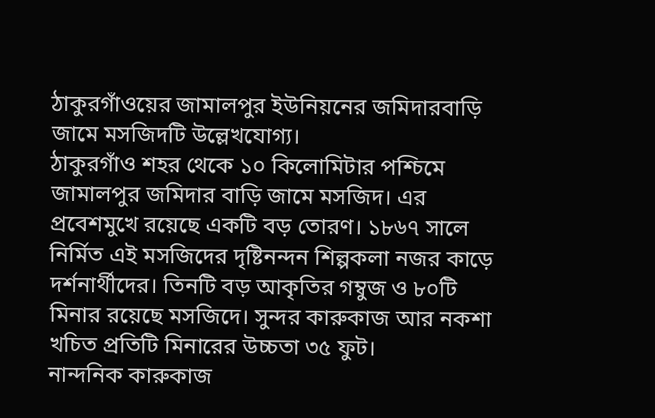ঠাকুরগাঁওয়ের জামালপুর ইউনিয়নের জমিদারবাড়ি জামে মসজিদটি উল্লেখযোগ্য।
ঠাকুরগাঁও শহর থেকে ১০ কিলোমিটার পশ্চিমে জামালপুর জমিদার বাড়ি জামে মসজিদ। এর প্রবেশমুখে রয়েছে একটি বড় তোরণ। ১৮৬৭ সালে নির্মিত এই মসজিদের দৃষ্টিনন্দন শিল্পকলা নজর কাড়ে দর্শনার্থীদের। তিনটি বড় আকৃতির গম্বুজ ও ৮০টি মিনার রয়েছে মসজিদে। সুন্দর কারুকাজ আর নকশা খচিত প্রতিটি মিনারের উচ্চতা ৩৫ ফুট।
নান্দনিক কারুকাজ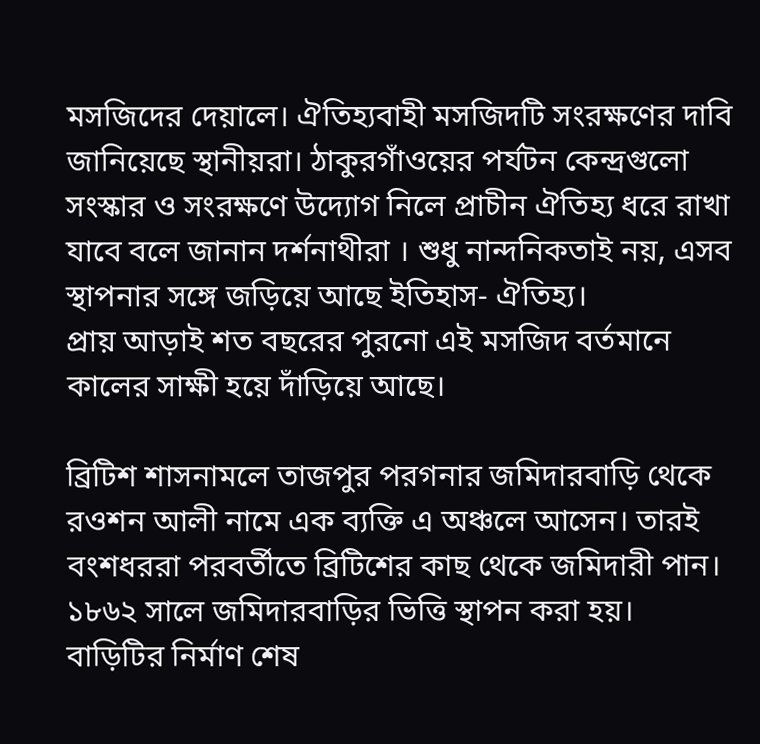মসজিদের দেয়ালে। ঐতিহ্যবাহী মসজিদটি সংরক্ষণের দাবি জানিয়েছে স্থানীয়রা। ঠাকুরগাঁওয়ের পর্যটন কেন্দ্রগুলো সংস্কার ও সংরক্ষণে উদ্যোগ নিলে প্রাচীন ঐতিহ্য ধরে রাখা যাবে বলে জানান দর্শনাথীরা । শুধু নান্দনিকতাই নয়, এসব স্থাপনার সঙ্গে জড়িয়ে আছে ইতিহাস- ঐতিহ্য।
প্রায় আড়াই শত বছরের পুরনো এই মসজিদ বর্তমানে কালের সাক্ষী হয়ে দাঁড়িয়ে আছে।

ব্রিটিশ শাসনামলে তাজপুর পরগনার জমিদারবাড়ি থেকে রওশন আলী নামে এক ব্যক্তি এ অঞ্চলে আসেন। তারই বংশধররা পরবর্তীতে ব্রিটিশের কাছ থেকে জমিদারী পান। ১৮৬২ সালে জমিদারবাড়ির ভিত্তি স্থাপন করা হয়। বাড়িটির নির্মাণ শেষ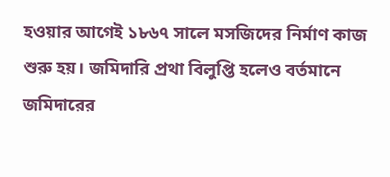হওয়ার আগেই ১৮৬৭ সালে মসজিদের নির্মাণ কাজ শুরু হয়। জমিদারি প্রথা বিলুপ্তি হলেও বর্তমানে জমিদারের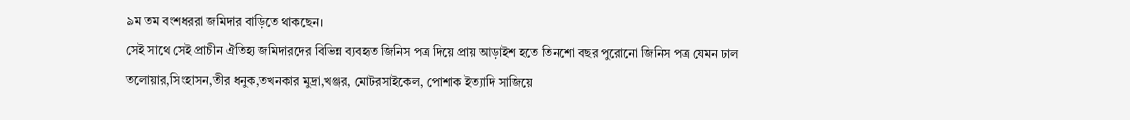৯ম তম বংশধররা জমিদার বাড়িতে থাকছেন।
সেই সাথে সেই প্রাচীন ঐতিহ্য জমিদারদের বিভিন্ন ব্যবহৃত জিনিস পত্র দিয়ে প্রায় আড়াইশ হতে তিনশো বছর পুরোনো জিনিস পত্র যেমন ঢাল তলোয়ার,সিংহাসন,তীর ধনুক,তখনকার মুদ্রা,খঞ্জর, মোটরসাইকেল, পোশাক ইত্যাদি সাজিয়ে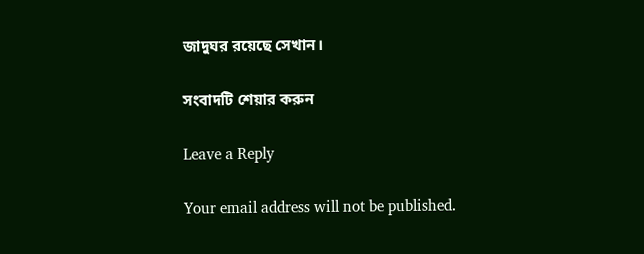জাদুঘর রয়েছে সেখান।

সংবাদটি শেয়ার করুন

Leave a Reply

Your email address will not be published.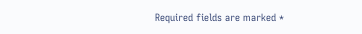Required fields are marked *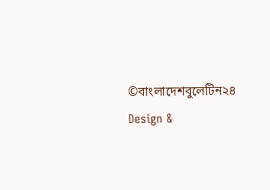©বাংলাদেশবুলেটিন২৪
Design &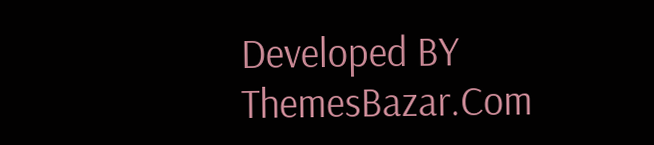Developed BY ThemesBazar.Com